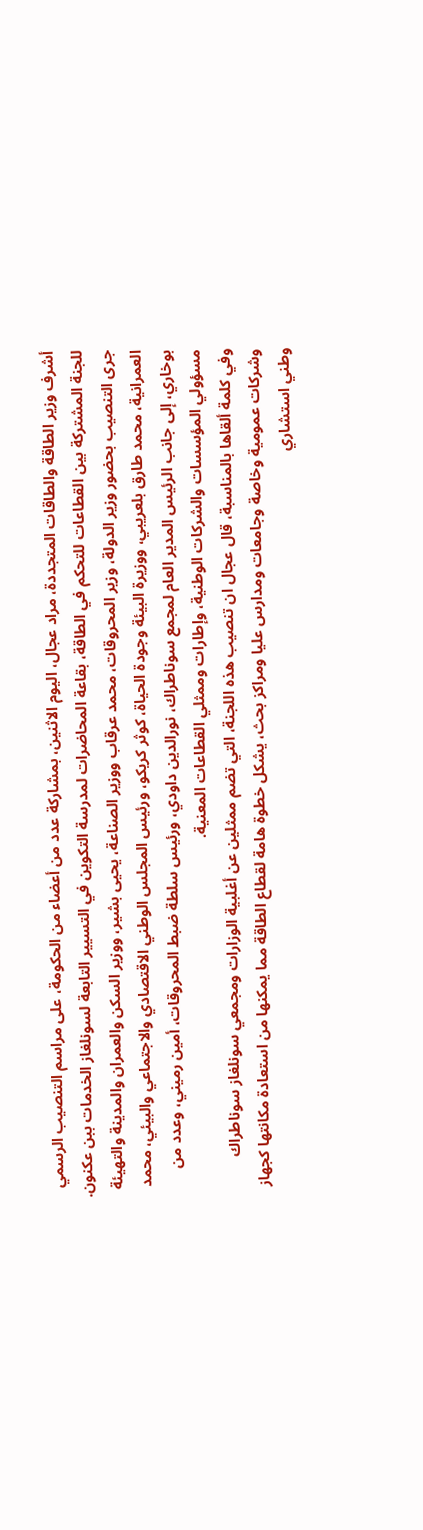أشرف وزير الطاقة والطاقات المتجددة، مراد عجال، اليوم الاثنين، بمشاركة عدد من أعضاء من الحكومة، على مراسم التنصيب الرسمي للجنة المشتركة بين القطاعات للتحكم في الطاقة، بقاعة المحاضرات لمدرسة التكوين في التسيير التابعة لسونلغاز الخدمات ببن عكنون.
جرى التنصيب بحضور وزير الدولة، وزير المحروقات، محمد عرقاب ووزير الصناعة، يحيى بشير، ووزير السكن والعمران والمدينة والتهيئة العمرانية، محمد طارق بلعريبي، ووزيرة البيئة وجودة الحياة، كوثر كريكو، ورئيس المجلس الوطني الاقتصادي والاجتماعي والبيئي، محمد بوخاري، إلى جانب الرئيس المدير العام لمجمع سوناطراك، نورالدين داودي، ورئيس سلطة ضبط المحروقات، أمين رميني، وعدد من مسؤولي المؤسسات والشركات الوطنية، وإطارات وممثلي القطاعات المعنية.
وفي كلمة ألقاها بالمناسبة، قال عجال ان تنصيب هذه اللجنة، التي تضم ممثلين عن أغلبية الوزارات ومجمعي سونلغاز سوناطراك وشركات عمومية وخاصة وجامعات ومدارس عليا ومراكز بحث، يشكل خطوة هامة لقطاع الطاقة مما يمكنها من استعادة مكانتها كجهاز وطني استشاري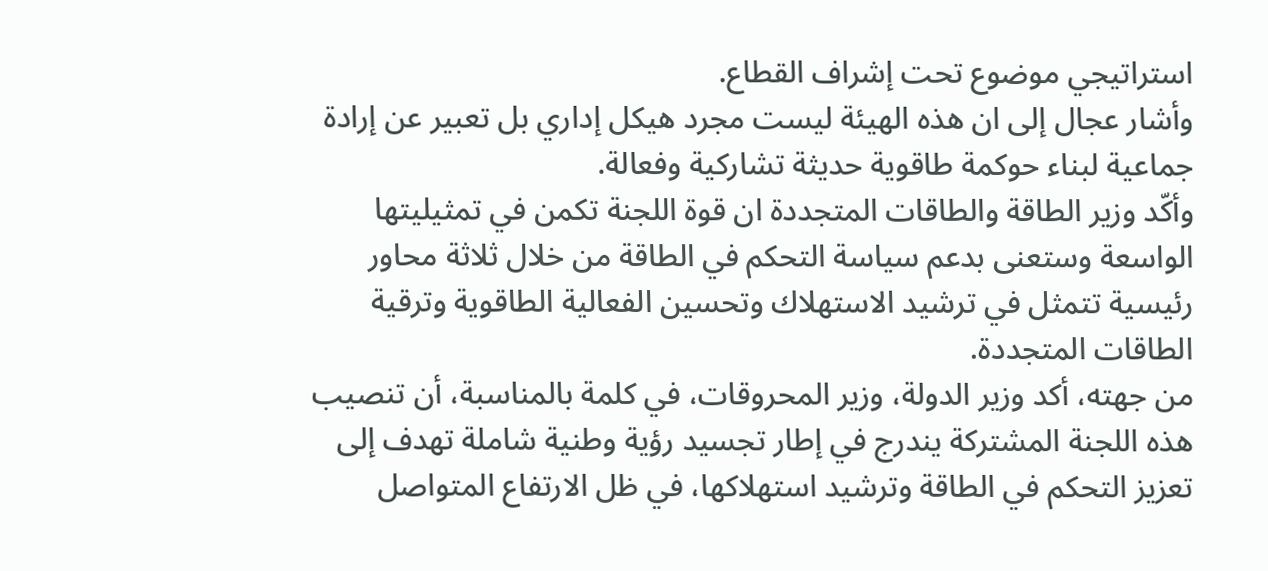استراتيجي موضوع تحت إشراف القطاع.
وأشار عجال إلى ان هذه الهيئة ليست مجرد هيكل إداري بل تعبير عن إرادة جماعية لبناء حوكمة طاقوية حديثة تشاركية وفعالة.
وأكّد وزير الطاقة والطاقات المتجددة ان قوة اللجنة تكمن في تمثيليتها الواسعة وستعنى بدعم سياسة التحكم في الطاقة من خلال ثلاثة محاور رئيسية تتمثل في ترشيد الاستهلاك وتحسين الفعالية الطاقوية وترقية الطاقات المتجددة.
من جهته، أكد وزير الدولة، وزير المحروقات، في كلمة بالمناسبة، أن تنصيب هذه اللجنة المشتركة يندرج في إطار تجسيد رؤية وطنية شاملة تهدف إلى تعزيز التحكم في الطاقة وترشيد استهلاكها، في ظل الارتفاع المتواصل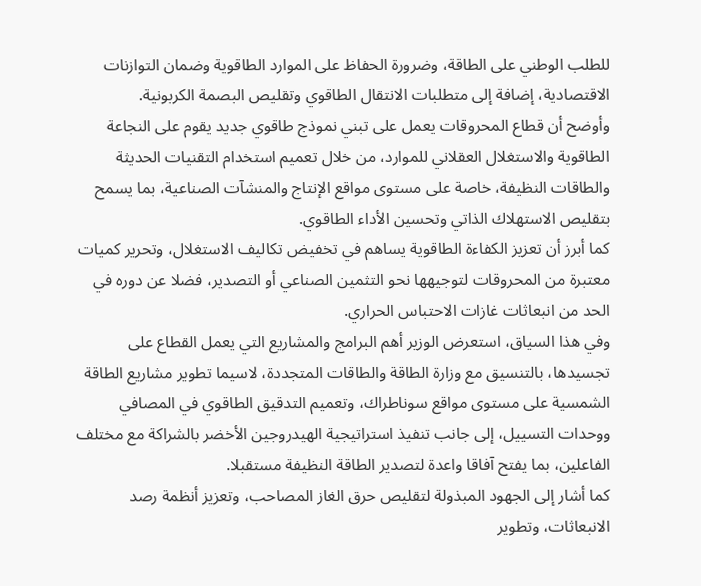للطلب الوطني على الطاقة، وضرورة الحفاظ على الموارد الطاقوية وضمان التوازنات الاقتصادية، إضافة إلى متطلبات الانتقال الطاقوي وتقليص البصمة الكربونية.
وأوضح أن قطاع المحروقات يعمل على تبني نموذج طاقوي جديد يقوم على النجاعة الطاقوية والاستغلال العقلاني للموارد، من خلال تعميم استخدام التقنيات الحديثة والطاقات النظيفة، خاصة على مستوى مواقع الإنتاج والمنشآت الصناعية، بما يسمح بتقليص الاستهلاك الذاتي وتحسين الأداء الطاقوي.
كما أبرز أن تعزيز الكفاءة الطاقوية يساهم في تخفيض تكاليف الاستغلال، وتحرير كميات معتبرة من المحروقات لتوجيهها نحو التثمين الصناعي أو التصدير، فضلا عن دوره في الحد من انبعاثات غازات الاحتباس الحراري.
وفي هذا السياق، استعرض الوزير أهم البرامج والمشاريع التي يعمل القطاع على تجسيدها، بالتنسيق مع وزارة الطاقة والطاقات المتجددة، لاسيما تطوير مشاريع الطاقة الشمسية على مستوى مواقع سوناطراك، وتعميم التدقيق الطاقوي في المصافي ووحدات التسييل، إلى جانب تنفيذ استراتيجية الهيدروجين الأخضر بالشراكة مع مختلف الفاعلين، بما يفتح آفاقا واعدة لتصدير الطاقة النظيفة مستقبلا.
كما أشار إلى الجهود المبذولة لتقليص حرق الغاز المصاحب، وتعزيز أنظمة رصد الانبعاثات، وتطوير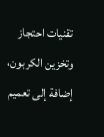تقنيات احتجاز وتخزين الكربون، إضافة إلى تعميم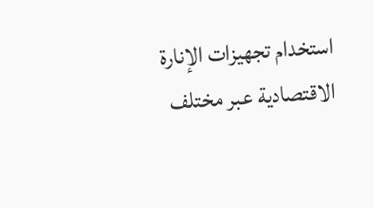استخدام تجهيزات الإنارة الاقتصادية عبر مختلف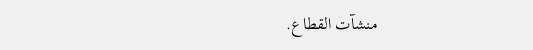منشآت القطاع.